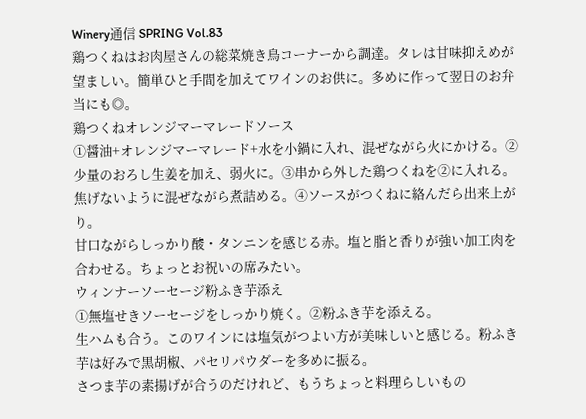Winery通信 SPRING Vol.83
鶏つくねはお肉屋さんの総菜焼き鳥コーナーから調達。タレは甘味抑えめが望ましい。簡単ひと手間を加えてワインのお供に。多めに作って翌日のお弁当にも◎。
鶏つくねオレンジマーマレードソース
①醤油+オレンジマーマレード+水を小鍋に入れ、混ぜながら火にかける。②少量のおろし生姜を加え、弱火に。③串から外した鶏つくねを②に入れる。焦げないように混ぜながら煮詰める。④ソースがつくねに絡んだら出来上がり。
甘口ながらしっかり酸・タンニンを感じる赤。塩と脂と香りが強い加工肉を合わせる。ちょっとお祝いの席みたい。
ウィンナーソーセージ粉ふき芋添え
①無塩せきソーセージをしっかり焼く。②粉ふき芋を添える。
生ハムも合う。このワインには塩気がつよい方が美味しいと感じる。粉ふき芋は好みで黒胡椒、パセリパウダーを多めに振る。
さつま芋の素揚げが合うのだけれど、もうちょっと料理らしいもの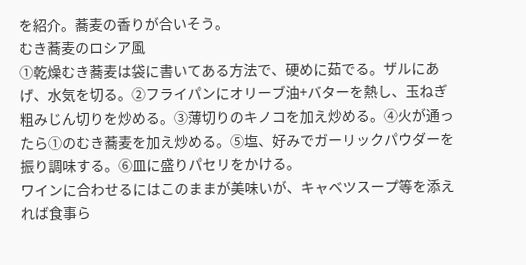を紹介。蕎麦の香りが合いそう。
むき蕎麦のロシア風
①乾燥むき蕎麦は袋に書いてある方法で、硬めに茹でる。ザルにあげ、水気を切る。②フライパンにオリーブ油+バターを熱し、玉ねぎ粗みじん切りを炒める。③薄切りのキノコを加え炒める。④火が通ったら①のむき蕎麦を加え炒める。⑤塩、好みでガーリックパウダーを振り調味する。⑥皿に盛りパセリをかける。
ワインに合わせるにはこのままが美味いが、キャベツスープ等を添えれば食事ら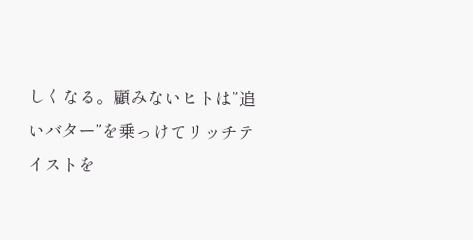しくなる。顧みないヒトは”追いバター”を乗っけてリッチテイストを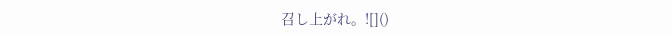召し上がれ。![]()